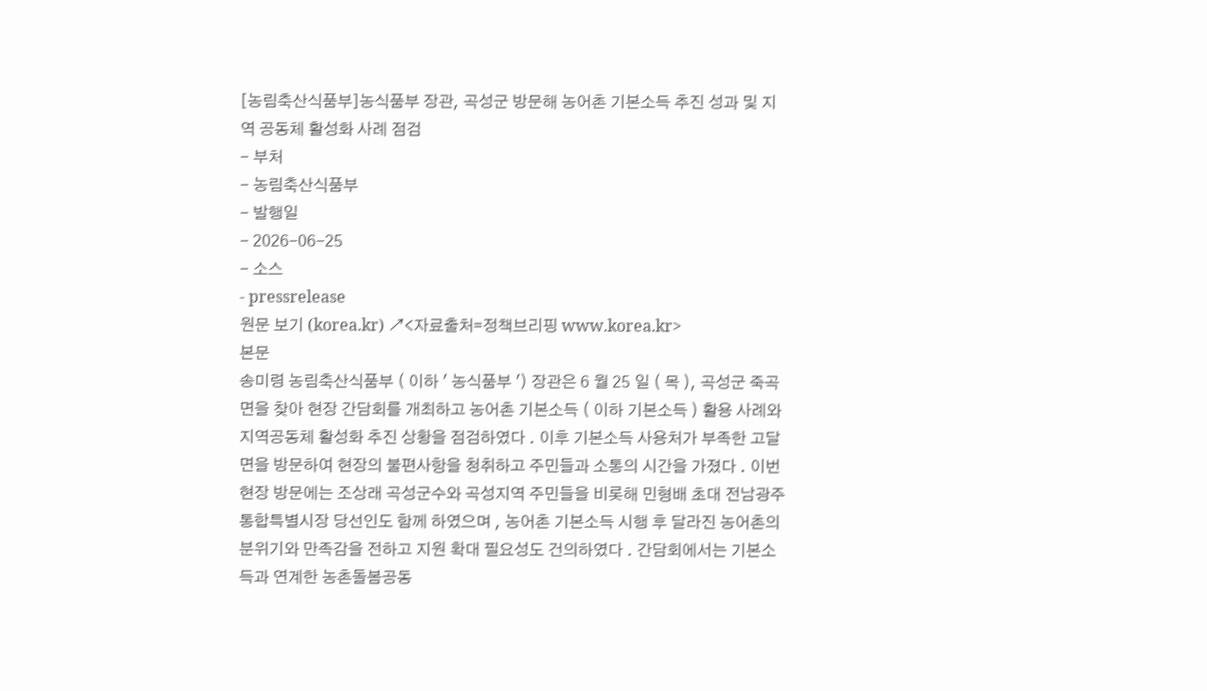[농림축산식품부]농식품부 장관, 곡성군 방문해 농어촌 기본소득 추진 성과 및 지역 공동체 활성화 사례 점검
- 부처
- 농림축산식품부
- 발행일
- 2026-06-25
- 소스
- pressrelease
원문 보기 (korea.kr) ↗<자료출처=정책브리핑 www.korea.kr>
본문
송미령 농림축산식품부 ( 이하 ' 농식품부 ') 장관은 6 월 25 일 ( 목 ), 곡성군 죽곡면을 찾아 현장 간담회를 개최하고 농어촌 기본소득 ( 이하 기본소득 ) 활용 사례와 지역공동체 활성화 추진 상황을 점검하였다 . 이후 기본소득 사용처가 부족한 고달면을 방문하여 현장의 불편사항을 청취하고 주민들과 소통의 시간을 가졌다 . 이번 현장 방문에는 조상래 곡성군수와 곡성지역 주민들을 비롯해 민형배 초대 전남광주통합특별시장 당선인도 함께 하였으며 , 농어촌 기본소득 시행 후 달라진 농어촌의 분위기와 만족감을 전하고 지원 확대 필요성도 건의하였다 . 간담회에서는 기본소득과 연계한 농촌돌봄공동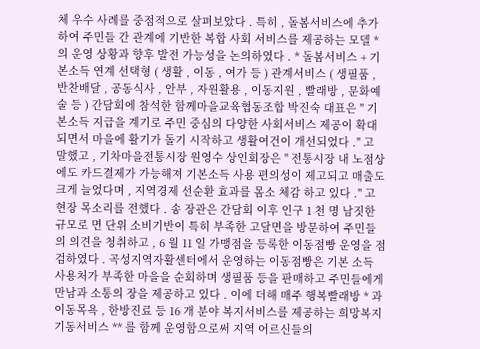체 우수 사례를 중점적으로 살펴보았다 . 특히 , 돌봄서비스에 추가하여 주민들 간 관계에 기반한 복합 사회 서비스를 제공하는 모델 * 의 운영 상황과 향후 발전 가능성을 논의하였다 . * 돌봄서비스 + 기본소득 연계 선택형 ( 생활 , 이동 , 여가 등 ) 관계서비스 ( 생필품 , 반찬배달 , 공동식사 , 안부 , 자원활용 , 이동지원 , 빨래방 , 문화예술 등 ) 간담회에 참석한 함께마을교육협동조합 박진숙 대표은 " 기본소득 지급을 계기로 주민 중심의 다양한 사회서비스 제공이 확대되면서 마을에 활기가 돌기 시작하고 생활여건이 개선되었다 ." 고 말했고 , 기차마을전통시장 원영수 상인회장은 " 전통시장 내 노점상에도 카드결제가 가능해져 기본소득 사용 편의성이 제고되고 매출도 크게 늘었다며 , 지역경제 선순환 효과를 몸소 체감 하고 있다 ." 고 현장 목소리를 전했다 . 송 장관은 간담회 이후 인구 1 천 명 남짓한 규모로 면 단위 소비기반이 특히 부족한 고달면을 방문하여 주민들의 의견을 청취하고 , 6 월 11 일 가맹점을 등록한 이동점빵 운영을 점검하였다 . 곡성지역자활센터에서 운영하는 이동점빵은 기본 소득 사용처가 부족한 마을을 순회하며 생필품 등을 판매하고 주민들에게 만남과 소통의 장을 제공하고 있다 . 이에 더해 매주 행복빨래방 * 과 이동목욕 , 한방진료 등 16 개 분야 복지서비스를 제공하는 희망복지 기동서비스 ** 를 함께 운영함으로써 지역 어르신들의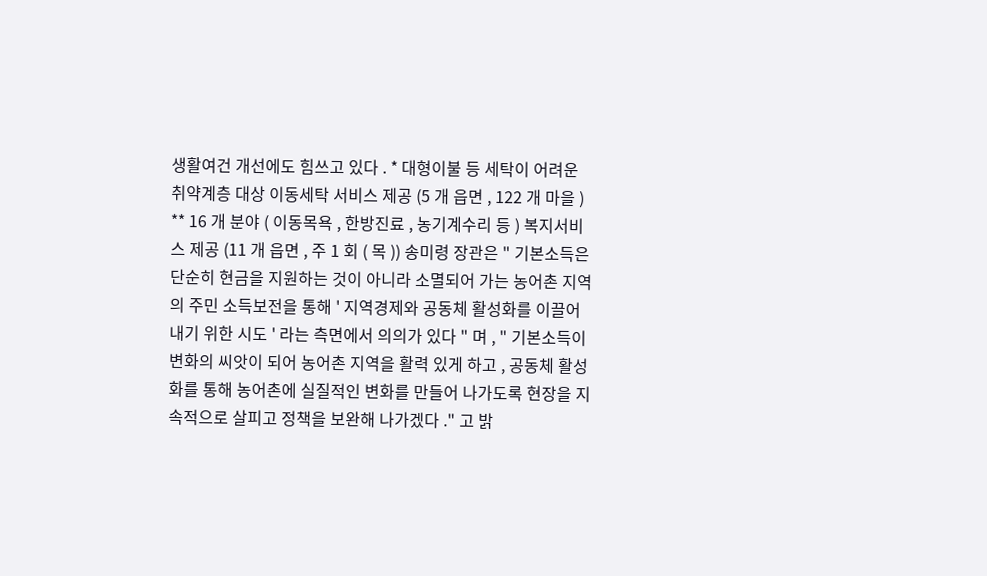생활여건 개선에도 힘쓰고 있다 . * 대형이불 등 세탁이 어려운 취약계층 대상 이동세탁 서비스 제공 (5 개 읍면 , 122 개 마을 ) ** 16 개 분야 ( 이동목욕 , 한방진료 , 농기계수리 등 ) 복지서비스 제공 (11 개 읍면 , 주 1 회 ( 목 )) 송미령 장관은 " 기본소득은 단순히 현금을 지원하는 것이 아니라 소멸되어 가는 농어촌 지역의 주민 소득보전을 통해 ' 지역경제와 공동체 활성화를 이끌어 내기 위한 시도 ' 라는 측면에서 의의가 있다 " 며 , " 기본소득이 변화의 씨앗이 되어 농어촌 지역을 활력 있게 하고 , 공동체 활성화를 통해 농어촌에 실질적인 변화를 만들어 나가도록 현장을 지속적으로 살피고 정책을 보완해 나가겠다 ." 고 밝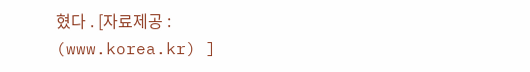혔다 . [자료제공 : (www.korea.kr) ]